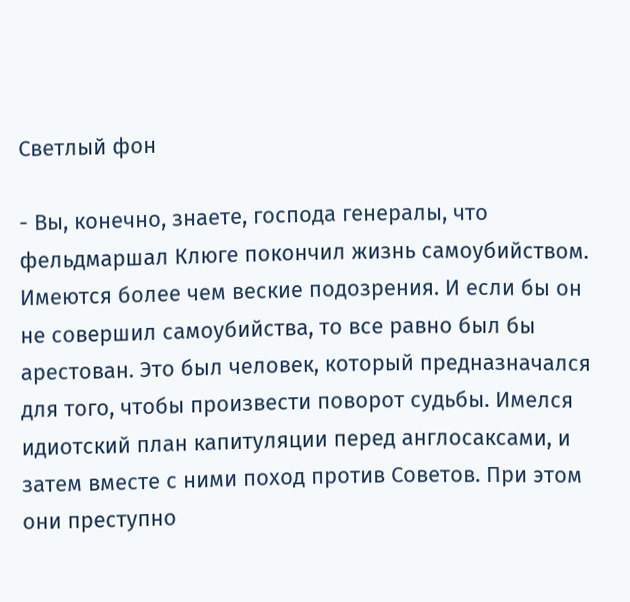Светлый фон

- Вы, конечно, знаете, господа генералы, что фельдмаршал Клюге покончил жизнь самоубийством. Имеются более чем веские подозрения. И если бы он не совершил самоубийства, то все равно был бы арестован. Это был человек, который предназначался для того, чтобы произвести поворот судьбы. Имелся идиотский план капитуляции перед англосаксами, и затем вместе с ними поход против Советов. При этом они преступно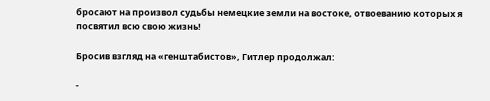бросают на произвол судьбы немецкие земли на востоке, отвоеванию которых я посвятил всю свою жизнь!

Бросив взгляд на «генштабистов», Гитлер продолжал:

-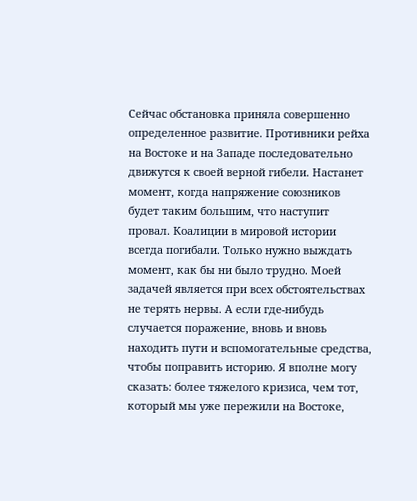Сейчас обстановка приняла совершенно определенное развитие. Противники рейха на Востоке и на Западе последовательно движутся к своей верной гибели. Настанет момент, когда напряжение союзников будет таким большим, что наступит провал. Коалиции в мировой истории всегда погибали. Только нужно выждать момент, как бы ни было трудно. Моей задачей является при всех обстоятельствах не терять нервы. А если где-нибудь случается поражение, вновь и вновь находить пути и вспомогательные средства, чтобы поправить историю. Я вполне могу сказать: более тяжелого кризиса, чем тот, который мы уже пережили на Востоке,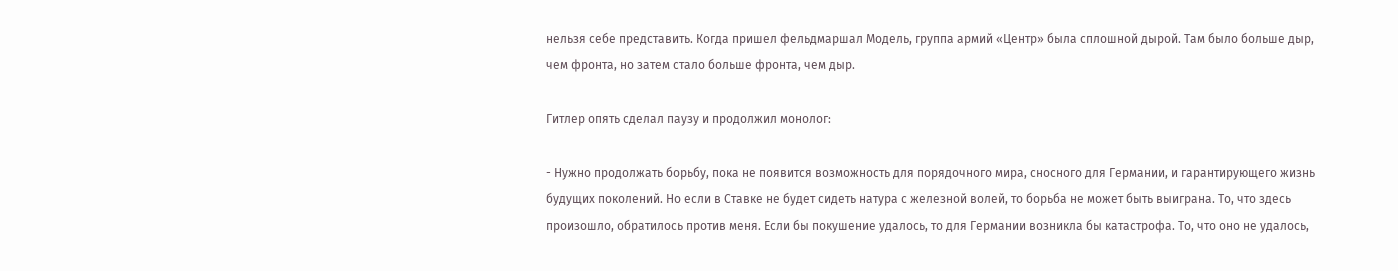нельзя себе представить. Когда пришел фельдмаршал Модель, группа армий «Центр» была сплошной дырой. Там было больше дыр, чем фронта, но затем стало больше фронта, чем дыр.

Гитлер опять сделал паузу и продолжил монолог:

- Нужно продолжать борьбу, пока не появится возможность для порядочного мира, сносного для Германии, и гарантирующего жизнь будущих поколений. Но если в Ставке не будет сидеть натура с железной волей, то борьба не может быть выиграна. То, что здесь произошло, обратилось против меня. Если бы покушение удалось, то для Германии возникла бы катастрофа. То, что оно не удалось,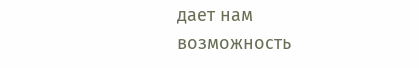дает нам возможность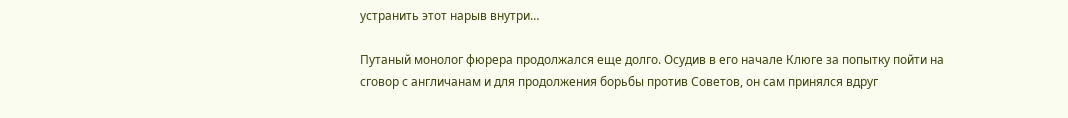устранить этот нарыв внутри…

Путаный монолог фюрера продолжался еще долго. Осудив в его начале Клюге за попытку пойти на сговор с англичанам и для продолжения борьбы против Советов, он сам принялся вдруг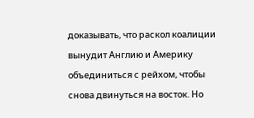доказывать, что раскол коалиции вынудит Англию и Америку объединиться с рейхом, чтобы снова двинуться на восток. Но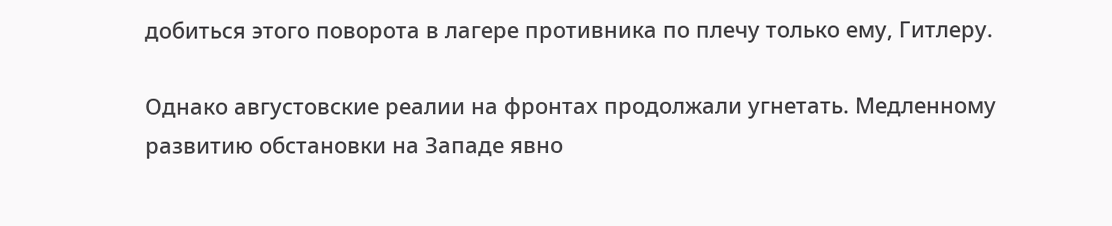добиться этого поворота в лагере противника по плечу только ему, Гитлеру.

Однако августовские реалии на фронтах продолжали угнетать. Медленному развитию обстановки на Западе явно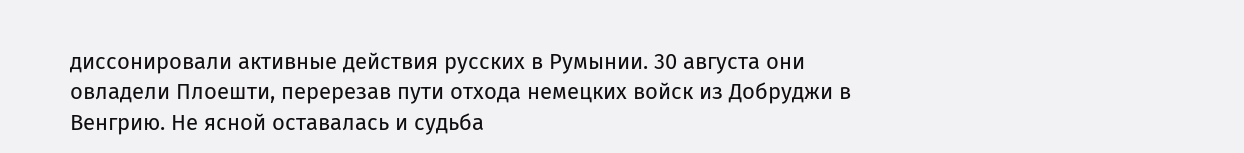диссонировали активные действия русских в Румынии. 30 августа они овладели Плоешти, перерезав пути отхода немецких войск из Добруджи в Венгрию. Не ясной оставалась и судьба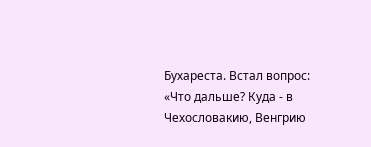Бухареста. Встал вопрос: «Что дальше? Куда - в Чехословакию, Венгрию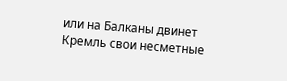или на Балканы двинет Кремль свои несметные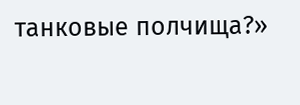танковые полчища?»